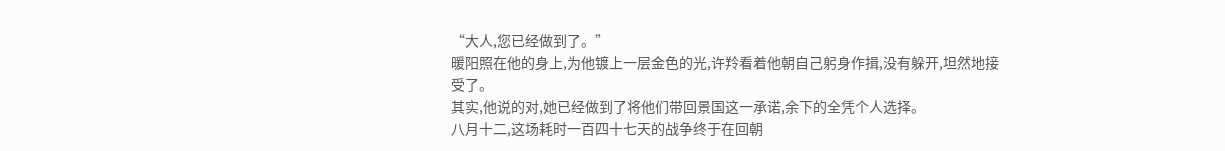“大人,您已经做到了。”
暖阳照在他的身上,为他镀上一层金色的光,许羚看着他朝自己躬身作揖,没有躲开,坦然地接受了。
其实,他说的对,她已经做到了将他们带回景国这一承诺,余下的全凭个人选择。
八月十二,这场耗时一百四十七天的战争终于在回朝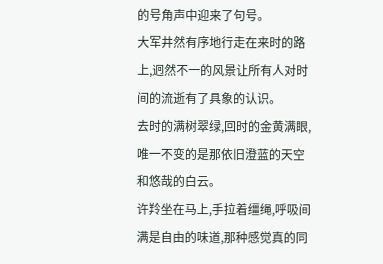的号角声中迎来了句号。
大军井然有序地行走在来时的路上,迥然不一的风景让所有人对时间的流逝有了具象的认识。
去时的满树翠绿,回时的金黄满眼,唯一不变的是那依旧澄蓝的天空和悠哉的白云。
许羚坐在马上,手拉着缰绳,呼吸间满是自由的味道,那种感觉真的同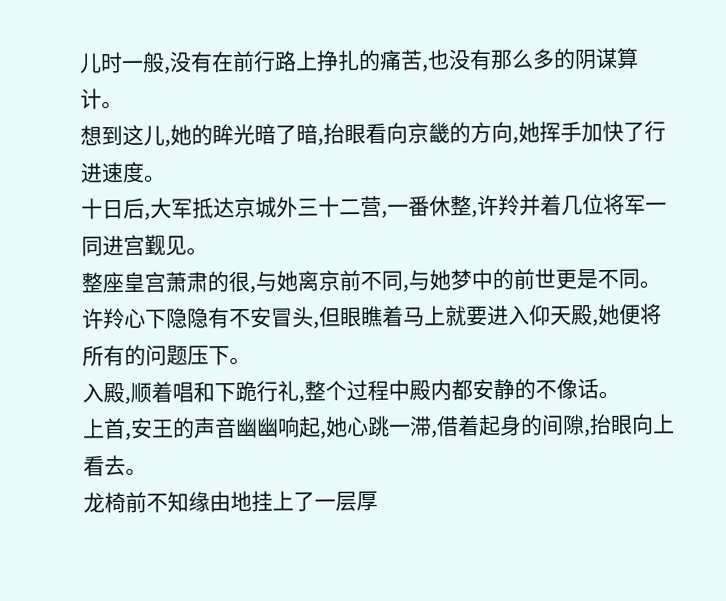儿时一般,没有在前行路上挣扎的痛苦,也没有那么多的阴谋算计。
想到这儿,她的眸光暗了暗,抬眼看向京畿的方向,她挥手加快了行进速度。
十日后,大军抵达京城外三十二营,一番休整,许羚并着几位将军一同进宫觐见。
整座皇宫萧肃的很,与她离京前不同,与她梦中的前世更是不同。许羚心下隐隐有不安冒头,但眼瞧着马上就要进入仰天殿,她便将所有的问题压下。
入殿,顺着唱和下跪行礼,整个过程中殿内都安静的不像话。
上首,安王的声音幽幽响起,她心跳一滞,借着起身的间隙,抬眼向上看去。
龙椅前不知缘由地挂上了一层厚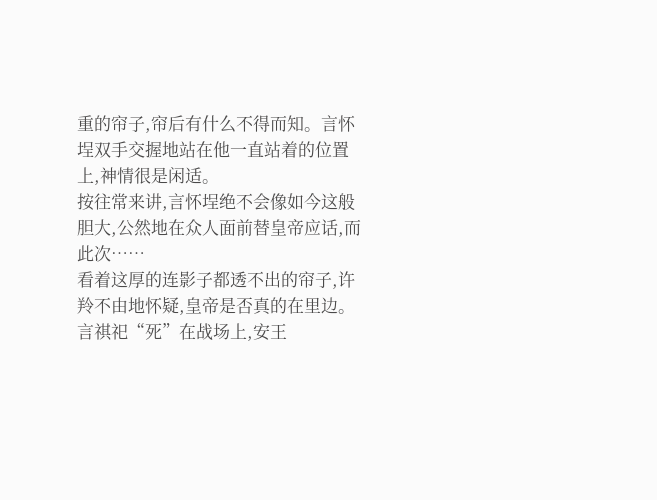重的帘子,帘后有什么不得而知。言怀埕双手交握地站在他一直站着的位置上,神情很是闲适。
按往常来讲,言怀埕绝不会像如今这般胆大,公然地在众人面前替皇帝应话,而此次……
看着这厚的连影子都透不出的帘子,许羚不由地怀疑,皇帝是否真的在里边。
言祺祀“死”在战场上,安王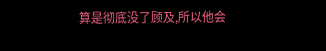算是彻底没了顾及,所以他会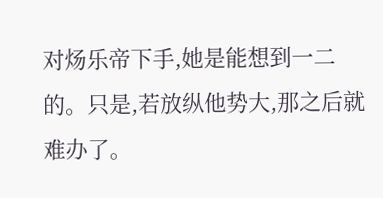对炀乐帝下手,她是能想到一二的。只是,若放纵他势大,那之后就难办了。